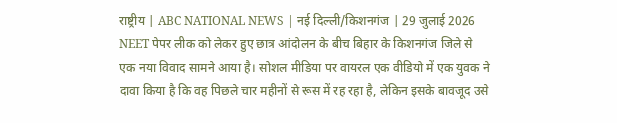राष्ट्रीय | ABC NATIONAL NEWS | नई दिल्ली/किशनगंज | 29 जुलाई 2026
NEET पेपर लीक को लेकर हुए छात्र आंदोलन के बीच बिहार के किशनगंज जिले से एक नया विवाद सामने आया है। सोशल मीडिया पर वायरल एक वीडियो में एक युवक ने दावा किया है कि वह पिछले चार महीनों से रूस में रह रहा है, लेकिन इसके बावजूद उसे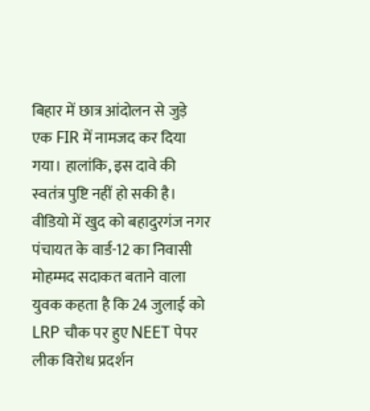बिहार में छात्र आंदोलन से जुड़े एक FIR में नामजद कर दिया गया। हालांकि, इस दावे की स्वतंत्र पुष्टि नहीं हो सकी है।
वीडियो में खुद को बहादुरगंज नगर पंचायत के वार्ड-12 का निवासी मोहम्मद सदाकत बताने वाला युवक कहता है कि 24 जुलाई को LRP चौक पर हुए NEET पेपर लीक विरोध प्रदर्शन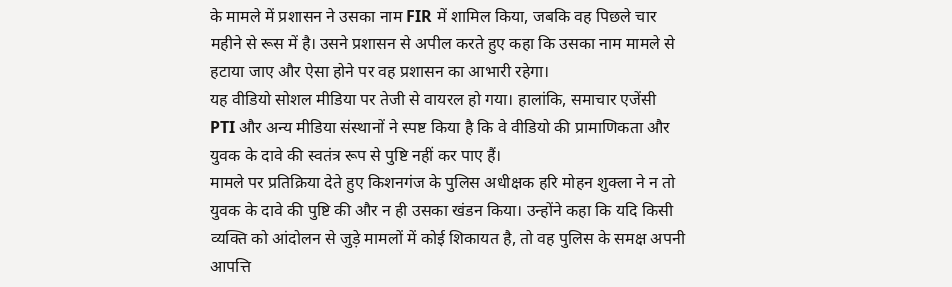के मामले में प्रशासन ने उसका नाम FIR में शामिल किया, जबकि वह पिछले चार महीने से रूस में है। उसने प्रशासन से अपील करते हुए कहा कि उसका नाम मामले से हटाया जाए और ऐसा होने पर वह प्रशासन का आभारी रहेगा।
यह वीडियो सोशल मीडिया पर तेजी से वायरल हो गया। हालांकि, समाचार एजेंसी PTI और अन्य मीडिया संस्थानों ने स्पष्ट किया है कि वे वीडियो की प्रामाणिकता और युवक के दावे की स्वतंत्र रूप से पुष्टि नहीं कर पाए हैं।
मामले पर प्रतिक्रिया देते हुए किशनगंज के पुलिस अधीक्षक हरि मोहन शुक्ला ने न तो युवक के दावे की पुष्टि की और न ही उसका खंडन किया। उन्होंने कहा कि यदि किसी व्यक्ति को आंदोलन से जुड़े मामलों में कोई शिकायत है, तो वह पुलिस के समक्ष अपनी आपत्ति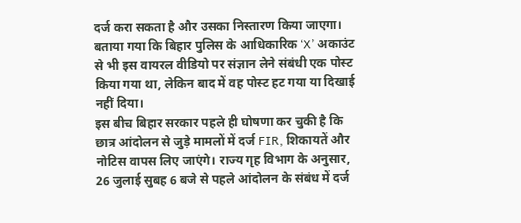दर्ज करा सकता है और उसका निस्तारण किया जाएगा।
बताया गया कि बिहार पुलिस के आधिकारिक ‘X’ अकाउंट से भी इस वायरल वीडियो पर संज्ञान लेने संबंधी एक पोस्ट किया गया था, लेकिन बाद में वह पोस्ट हट गया या दिखाई नहीं दिया।
इस बीच बिहार सरकार पहले ही घोषणा कर चुकी है कि छात्र आंदोलन से जुड़े मामलों में दर्ज FIR, शिकायतें और नोटिस वापस लिए जाएंगे। राज्य गृह विभाग के अनुसार, 26 जुलाई सुबह 6 बजे से पहले आंदोलन के संबंध में दर्ज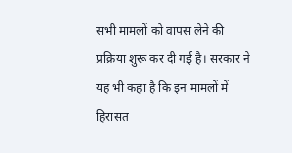सभी मामलों को वापस लेने की प्रक्रिया शुरू कर दी गई है। सरकार ने यह भी कहा है कि इन मामलों में हिरासत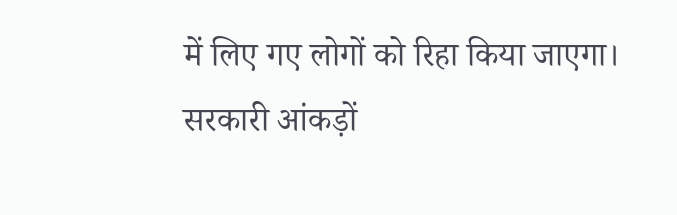में लिए गए लोगों को रिहा किया जाएगा।
सरकारी आंकड़ों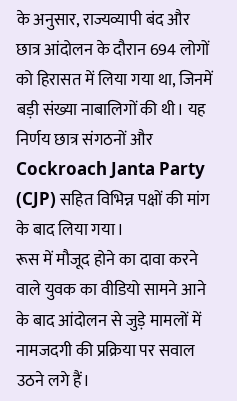के अनुसार, राज्यव्यापी बंद और छात्र आंदोलन के दौरान 694 लोगों को हिरासत में लिया गया था, जिनमें बड़ी संख्या नाबालिगों की थी। यह निर्णय छात्र संगठनों और Cockroach Janta Party (CJP) सहित विभिन्न पक्षों की मांग के बाद लिया गया।
रूस में मौजूद होने का दावा करने वाले युवक का वीडियो सामने आने के बाद आंदोलन से जुड़े मामलों में नामजदगी की प्रक्रिया पर सवाल उठने लगे हैं।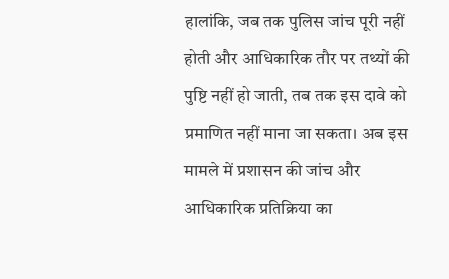हालांकि, जब तक पुलिस जांच पूरी नहीं होती और आधिकारिक तौर पर तथ्यों की पुष्टि नहीं हो जाती, तब तक इस दावे को प्रमाणित नहीं माना जा सकता। अब इस मामले में प्रशासन की जांच और आधिकारिक प्रतिक्रिया का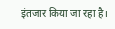इंतजार किया जा रहा है।